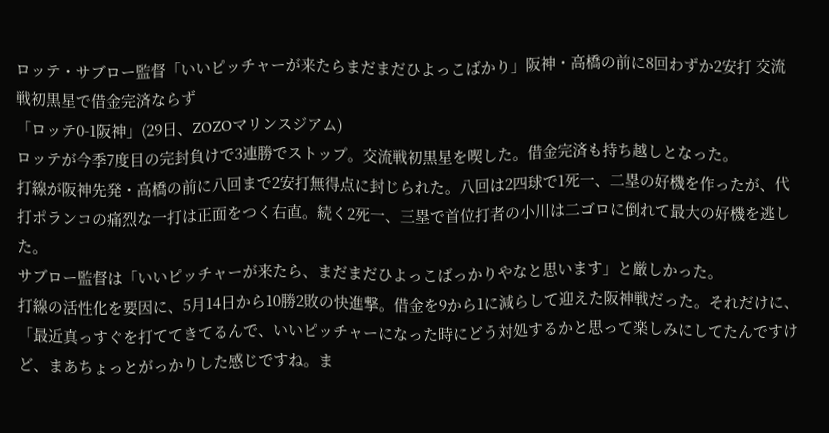ロッテ・サブロー監督「いいピッチャーが来たらまだまだひよっこばかり」阪神・高橋の前に8回わずか2安打 交流戦初黒星で借金完済ならず
「ロッテ0-1阪神」(29日、ZOZOマリンスジアム)
ロッテが今季7度目の完封負けで3連勝でストップ。交流戦初黒星を喫した。借金完済も持ち越しとなった。
打線が阪神先発・高橋の前に八回まで2安打無得点に封じられた。八回は2四球で1死一、二塁の好機を作ったが、代打ポランコの痛烈な一打は正面をつく右直。続く2死一、三塁で首位打者の小川は二ゴロに倒れて最大の好機を逃した。
サブロー監督は「いいピッチャーが来たら、まだまだひよっこばっかりやなと思います」と厳しかった。
打線の活性化を要因に、5月14日から10勝2敗の快進撃。借金を9から1に減らして迎えた阪神戦だった。それだけに、「最近真っすぐを打ててきてるんで、いいピッチャーになった時にどう対処するかと思って楽しみにしてたんですけど、まあちょっとがっかりした感じですね。ま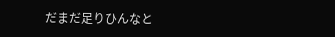だまだ足りひんなと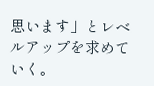思います」とレベルアップを求めていく。